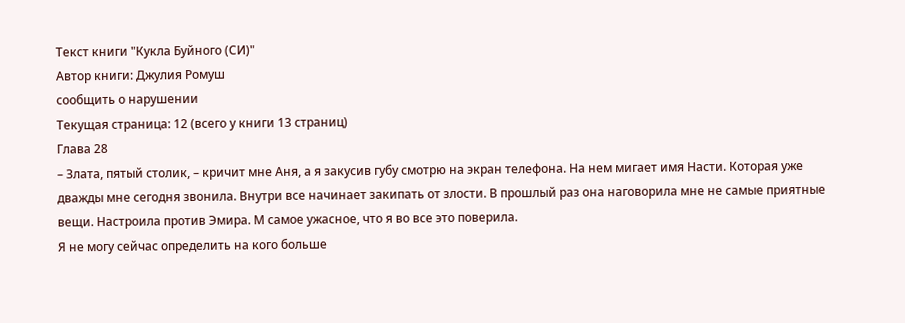Текст книги "Кукла Буйного (СИ)"
Автор книги: Джулия Ромуш
сообщить о нарушении
Текущая страница: 12 (всего у книги 13 страниц)
Глава 28
– Злата, пятый столик, – кричит мне Аня, а я закусив губу смотрю на экран телефона. На нем мигает имя Насти. Которая уже дважды мне сегодня звонила. Внутри все начинает закипать от злости. В прошлый раз она наговорила мне не самые приятные вещи. Настроила против Эмира. М самое ужасное, что я во все это поверила.
Я не могу сейчас определить на кого больше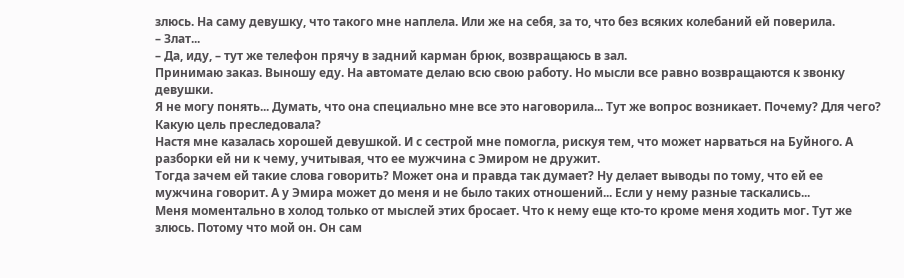злюсь. На саму девушку, что такого мне наплела. Или же на себя, за то, что без всяких колебаний ей поверила.
– Злат...
– Да, иду, – тут же телефон прячу в задний карман брюк, возвращаюсь в зал.
Принимаю заказ. Выношу еду. На автомате делаю всю свою работу. Но мысли все равно возвращаются к звонку девушки.
Я не могу понять... Думать, что она специально мне все это наговорила... Тут же вопрос возникает. Почему? Для чего? Какую цель преследовала?
Настя мне казалась хорошей девушкой. И с сестрой мне помогла, рискуя тем, что может нарваться на Буйного. А разборки ей ни к чему, учитывая, что ее мужчина с Эмиром не дружит.
Тогда зачем ей такие слова говорить? Может она и правда так думает? Ну делает выводы по тому, что ей ее мужчина говорит. А у Эмира может до меня и не было таких отношений... Если у нему разные таскались...
Меня моментально в холод только от мыслей этих бросает. Что к нему еще кто-то кроме меня ходить мог. Тут же злюсь. Потому что мой он. Он сам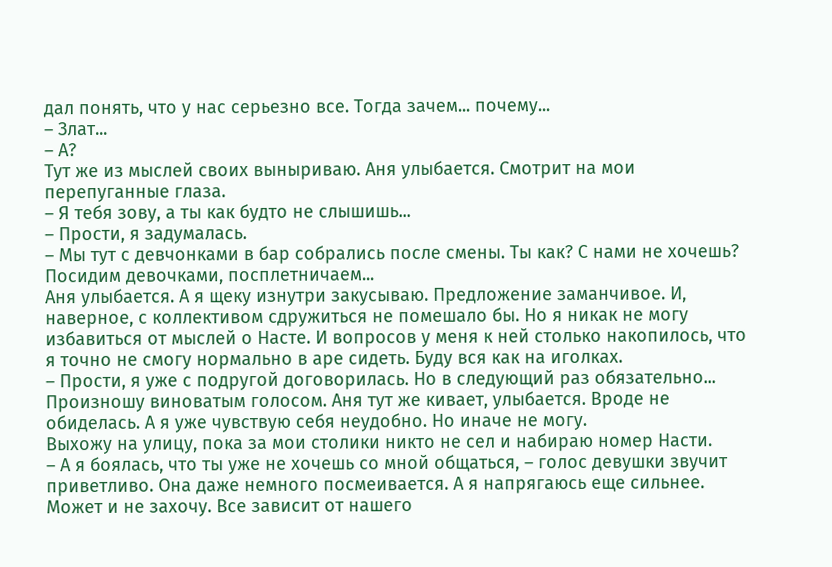дал понять, что у нас серьезно все. Тогда зачем... почему...
– Злат...
– А?
Тут же из мыслей своих выныриваю. Аня улыбается. Смотрит на мои перепуганные глаза.
– Я тебя зову, а ты как будто не слышишь...
– Прости, я задумалась.
– Мы тут с девчонками в бар собрались после смены. Ты как? С нами не хочешь? Посидим девочками, посплетничаем...
Аня улыбается. А я щеку изнутри закусываю. Предложение заманчивое. И, наверное, с коллективом сдружиться не помешало бы. Но я никак не могу избавиться от мыслей о Насте. И вопросов у меня к ней столько накопилось, что я точно не смогу нормально в аре сидеть. Буду вся как на иголках.
– Прости, я уже с подругой договорилась. Но в следующий раз обязательно...
Произношу виноватым голосом. Аня тут же кивает, улыбается. Вроде не обиделась. А я уже чувствую себя неудобно. Но иначе не могу.
Выхожу на улицу, пока за мои столики никто не сел и набираю номер Насти.
– А я боялась, что ты уже не хочешь со мной общаться, – голос девушки звучит приветливо. Она даже немного посмеивается. А я напрягаюсь еще сильнее. Может и не захочу. Все зависит от нашего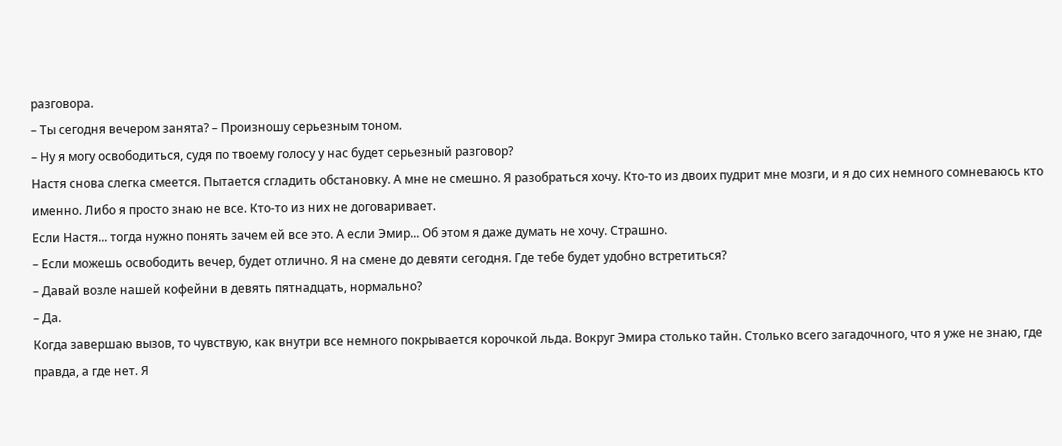разговора.
– Ты сегодня вечером занята? – Произношу серьезным тоном.
– Ну я могу освободиться, судя по твоему голосу у нас будет серьезный разговор?
Настя снова слегка смеется. Пытается сгладить обстановку. А мне не смешно. Я разобраться хочу. Кто-то из двоих пудрит мне мозги, и я до сих немного сомневаюсь кто именно. Либо я просто знаю не все. Кто-то из них не договаривает.
Если Настя... тогда нужно понять зачем ей все это. А если Эмир... Об этом я даже думать не хочу. Страшно.
– Если можешь освободить вечер, будет отлично. Я на смене до девяти сегодня. Где тебе будет удобно встретиться?
– Давай возле нашей кофейни в девять пятнадцать, нормально?
– Да.
Когда завершаю вызов, то чувствую, как внутри все немного покрывается корочкой льда. Вокруг Эмира столько тайн. Столько всего загадочного, что я уже не знаю, где правда, а где нет. Я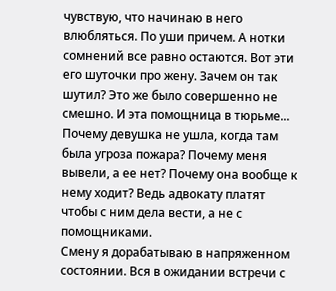чувствую, что начинаю в него влюбляться. По уши причем. А нотки сомнений все равно остаются. Вот эти его шуточки про жену. Зачем он так шутил? Это же было совершенно не смешно. И эта помощница в тюрьме... Почему девушка не ушла, когда там была угроза пожара? Почему меня вывели, а ее нет? Почему она вообще к нему ходит? Ведь адвокату платят чтобы с ним дела вести, а не с помощниками.
Смену я дорабатываю в напряженном состоянии. Вся в ожидании встречи с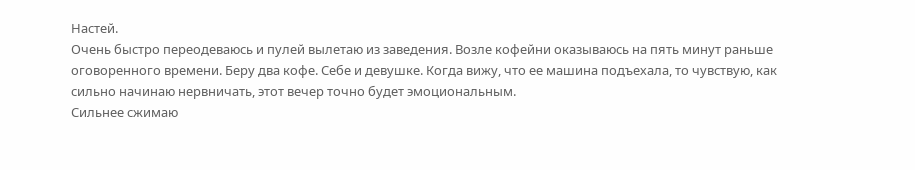Настей.
Очень быстро переодеваюсь и пулей вылетаю из заведения. Возле кофейни оказываюсь на пять минут раньше оговоренного времени. Беру два кофе. Себе и девушке. Когда вижу, что ее машина подъехала, то чувствую, как сильно начинаю нервничать, этот вечер точно будет эмоциональным.
Сильнее сжимаю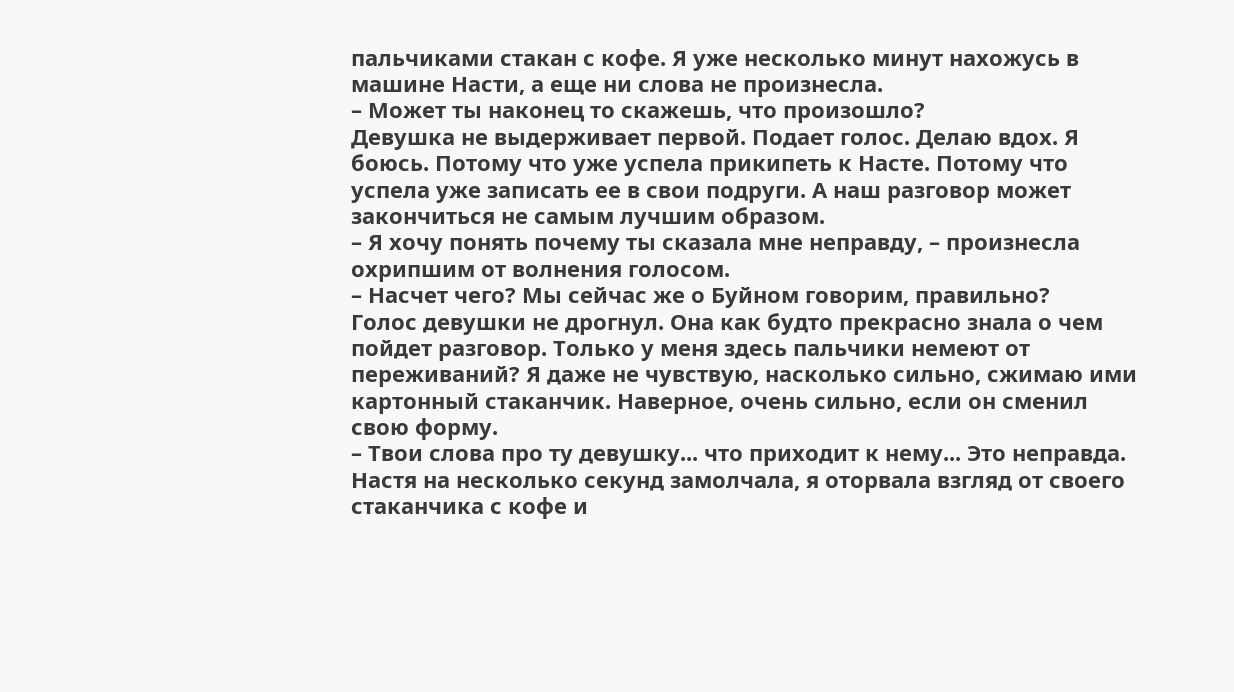пальчиками стакан с кофе. Я уже несколько минут нахожусь в машине Насти, а еще ни слова не произнесла.
– Может ты наконец то скажешь, что произошло?
Девушка не выдерживает первой. Подает голос. Делаю вдох. Я боюсь. Потому что уже успела прикипеть к Насте. Потому что успела уже записать ее в свои подруги. А наш разговор может закончиться не самым лучшим образом.
– Я хочу понять почему ты сказала мне неправду, – произнесла охрипшим от волнения голосом.
– Насчет чего? Мы сейчас же о Буйном говорим, правильно?
Голос девушки не дрогнул. Она как будто прекрасно знала о чем пойдет разговор. Только у меня здесь пальчики немеют от переживаний? Я даже не чувствую, насколько сильно, сжимаю ими картонный стаканчик. Наверное, очень сильно, если он сменил свою форму.
– Твои слова про ту девушку... что приходит к нему... Это неправда.
Настя на несколько секунд замолчала, я оторвала взгляд от своего стаканчика с кофе и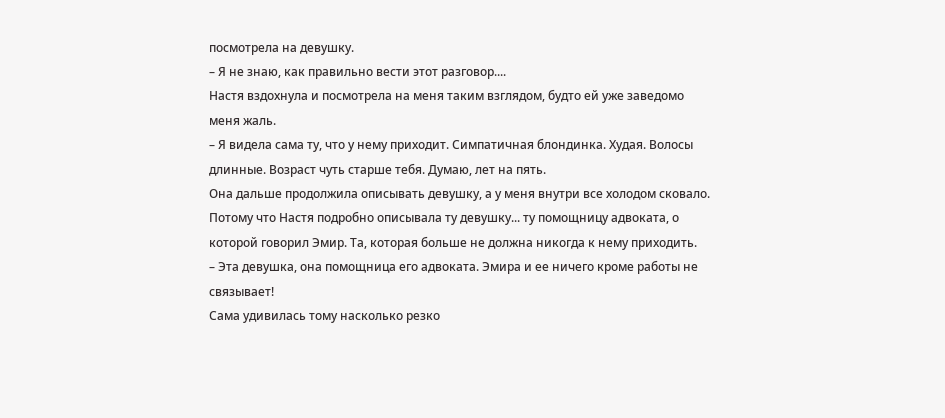посмотрела на девушку.
– Я не знаю, как правильно вести этот разговор....
Настя вздохнула и посмотрела на меня таким взглядом, будто ей уже заведомо меня жаль.
– Я видела сама ту, что у нему приходит. Симпатичная блондинка. Худая. Волосы длинные. Возраст чуть старше тебя. Думаю, лет на пять.
Она дальше продолжила описывать девушку, а у меня внутри все холодом сковало. Потому что Настя подробно описывала ту девушку... ту помощницу адвоката, о которой говорил Эмир. Та, которая больше не должна никогда к нему приходить.
– Эта девушка, она помощница его адвоката. Эмира и ее ничего кроме работы не связывает!
Сама удивилась тому насколько резко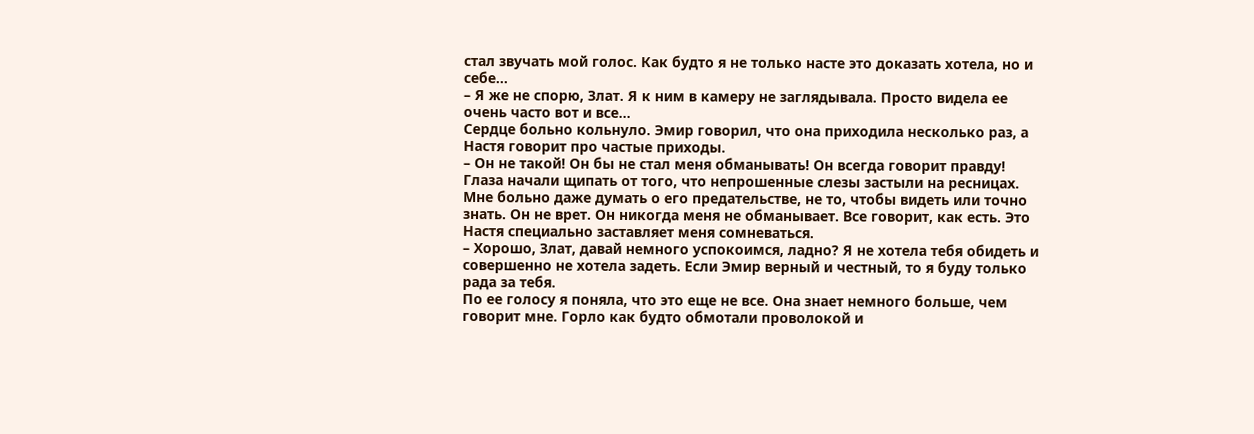стал звучать мой голос. Как будто я не только насте это доказать хотела, но и себе...
– Я же не спорю, Злат. Я к ним в камеру не заглядывала. Просто видела ее очень часто вот и все...
Сердце больно кольнуло. Эмир говорил, что она приходила несколько раз, а Настя говорит про частые приходы.
– Он не такой! Он бы не стал меня обманывать! Он всегда говорит правду!
Глаза начали щипать от того, что непрошенные слезы застыли на ресницах.
Мне больно даже думать о его предательстве, не то, чтобы видеть или точно знать. Он не врет. Он никогда меня не обманывает. Все говорит, как есть. Это Настя специально заставляет меня сомневаться.
– Хорошо, Злат, давай немного успокоимся, ладно? Я не хотела тебя обидеть и совершенно не хотела задеть. Если Эмир верный и честный, то я буду только рада за тебя.
По ее голосу я поняла, что это еще не все. Она знает немного больше, чем говорит мне. Горло как будто обмотали проволокой и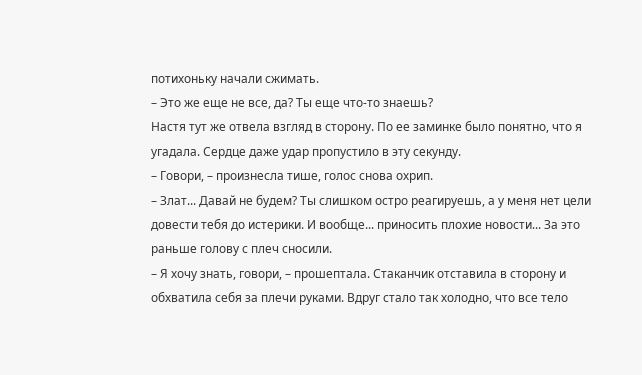потихоньку начали сжимать.
– Это же еще не все, да? Ты еще что-то знаешь?
Настя тут же отвела взгляд в сторону. По ее заминке было понятно, что я угадала. Сердце даже удар пропустило в эту секунду.
– Говори, – произнесла тише, голос снова охрип.
– Злат... Давай не будем? Ты слишком остро реагируешь, а у меня нет цели довести тебя до истерики. И вообще... приносить плохие новости... За это раньше голову с плеч сносили.
– Я хочу знать, говори, – прошептала. Стаканчик отставила в сторону и обхватила себя за плечи руками. Вдруг стало так холодно, что все тело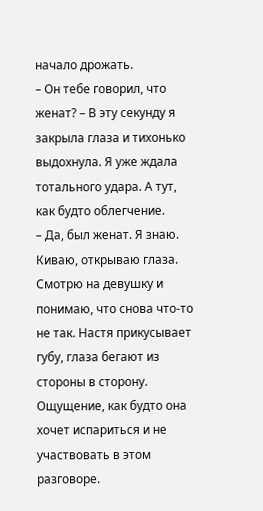начало дрожать.
– Он тебе говорил, что женат? – В эту секунду я закрыла глаза и тихонько выдохнула. Я уже ждала тотального удара. А тут, как будто облегчение.
– Да, был женат. Я знаю.
Киваю, открываю глаза. Смотрю на девушку и понимаю, что снова что-то не так. Настя прикусывает губу, глаза бегают из стороны в сторону. Ощущение, как будто она хочет испариться и не участвовать в этом разговоре.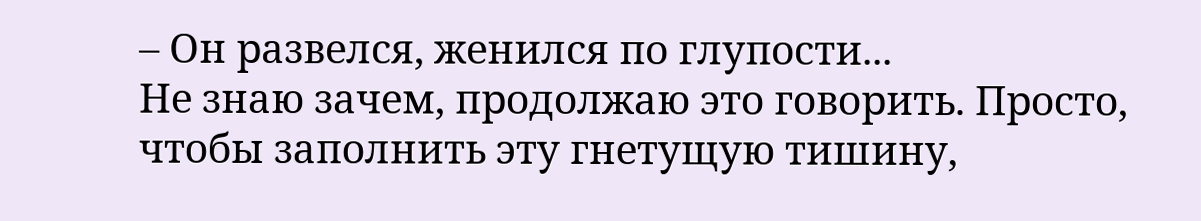– Он развелся, женился по глупости...
Не знаю зачем, продолжаю это говорить. Просто, чтобы заполнить эту гнетущую тишину,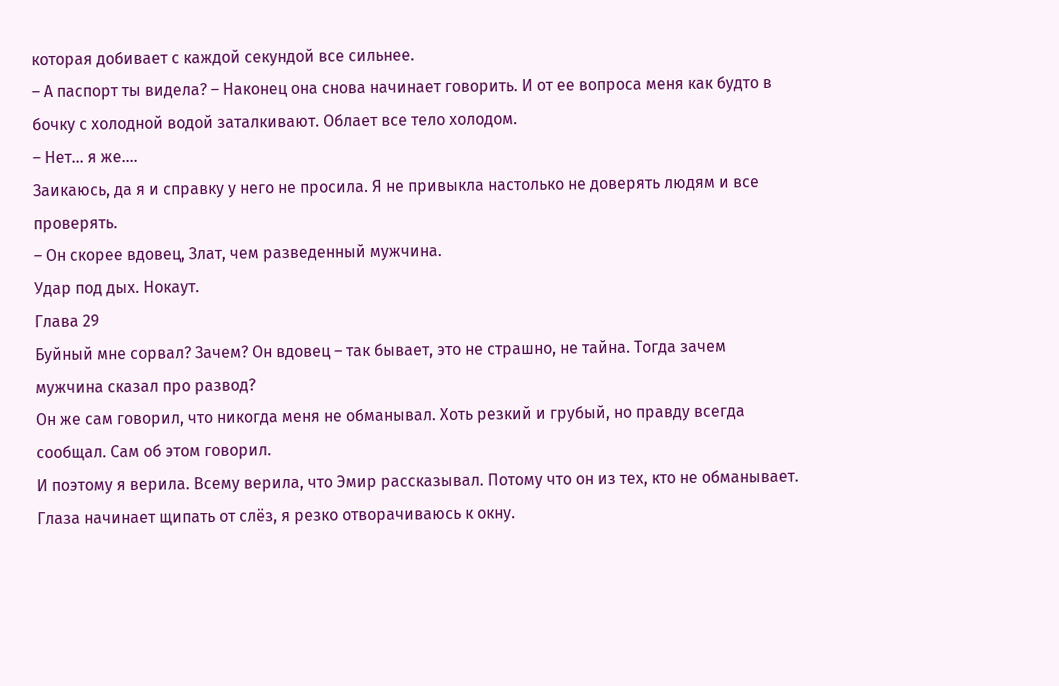которая добивает с каждой секундой все сильнее.
– А паспорт ты видела? – Наконец она снова начинает говорить. И от ее вопроса меня как будто в бочку с холодной водой заталкивают. Облает все тело холодом.
– Нет... я же....
Заикаюсь, да я и справку у него не просила. Я не привыкла настолько не доверять людям и все проверять.
– Он скорее вдовец, Злат, чем разведенный мужчина.
Удар под дых. Нокаут.
Глава 29
Буйный мне сорвал? Зачем? Он вдовец – так бывает, это не страшно, не тайна. Тогда зачем мужчина сказал про развод?
Он же сам говорил, что никогда меня не обманывал. Хоть резкий и грубый, но правду всегда сообщал. Сам об этом говорил.
И поэтому я верила. Всему верила, что Эмир рассказывал. Потому что он из тех, кто не обманывает.
Глаза начинает щипать от слёз, я резко отворачиваюсь к окну.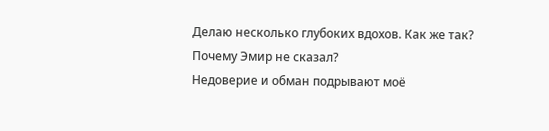Делаю несколько глубоких вдохов. Как же так?
Почему Эмир не сказал?
Недоверие и обман подрывают моё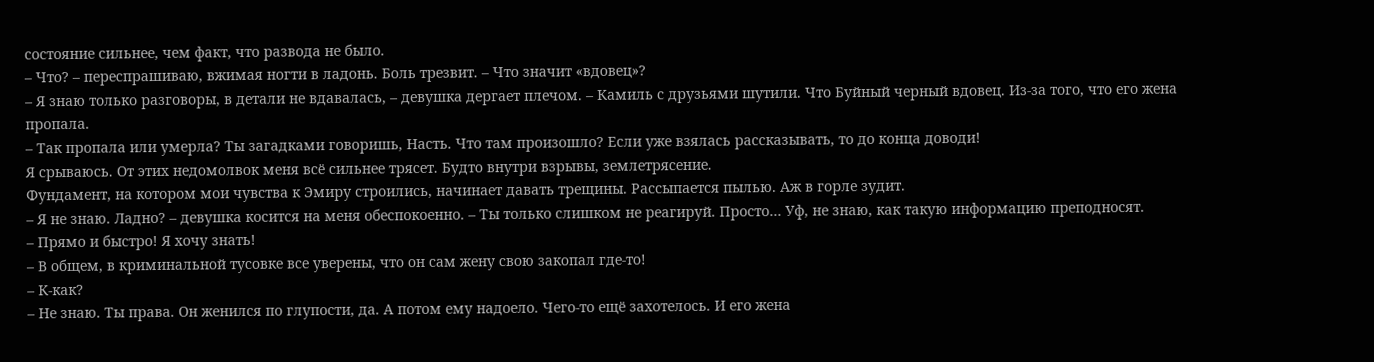состояние сильнее, чем факт, что развода не было.
– Что? – переспрашиваю, вжимая ногти в ладонь. Боль трезвит. – Что значит «вдовец»?
– Я знаю только разговоры, в детали не вдавалась, – девушка дергает плечом. – Камиль с друзьями шутили. Что Буйный черный вдовец. Из-за того, что его жена пропала.
– Так пропала или умерла? Ты загадками говоришь, Насть. Что там произошло? Если уже взялась рассказывать, то до конца доводи!
Я срываюсь. От этих недомолвок меня всё сильнее трясет. Будто внутри взрывы, землетрясение.
Фундамент, на котором мои чувства к Эмиру строились, начинает давать трещины. Рассыпается пылью. Аж в горле зудит.
– Я не знаю. Ладно? – девушка косится на меня обеспокоенно. – Ты только слишком не реагируй. Просто… Уф, не знаю, как такую информацию преподносят.
– Прямо и быстро! Я хочу знать!
– В общем, в криминальной тусовке все уверены, что он сам жену свою закопал где-то!
– К-как?
– Не знаю. Ты права. Он женился по глупости, да. А потом ему надоело. Чего-то ещё захотелось. И его жена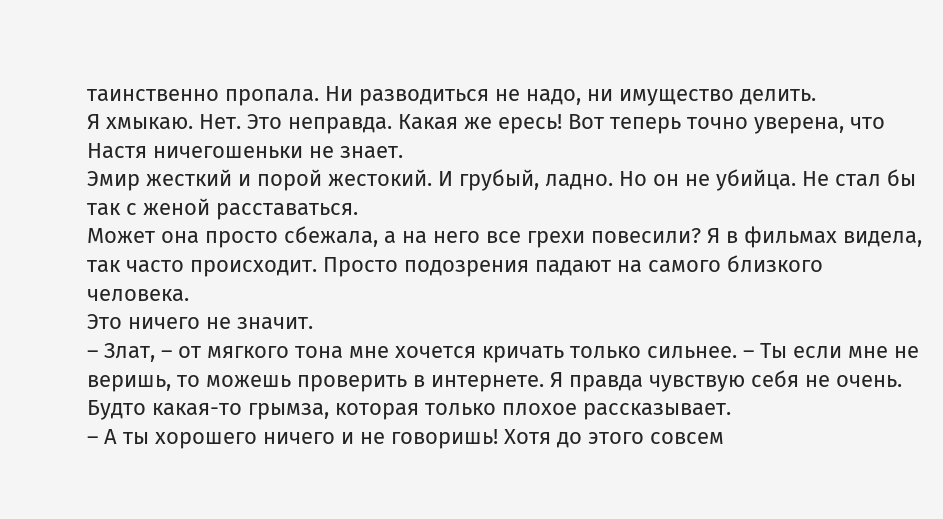таинственно пропала. Ни разводиться не надо, ни имущество делить.
Я хмыкаю. Нет. Это неправда. Какая же ересь! Вот теперь точно уверена, что Настя ничегошеньки не знает.
Эмир жесткий и порой жестокий. И грубый, ладно. Но он не убийца. Не стал бы так с женой расставаться.
Может она просто сбежала, а на него все грехи повесили? Я в фильмах видела, так часто происходит. Просто подозрения падают на самого близкого человека.
Это ничего не значит.
– Злат, – от мягкого тона мне хочется кричать только сильнее. – Ты если мне не веришь, то можешь проверить в интернете. Я правда чувствую себя не очень. Будто какая-то грымза, которая только плохое рассказывает.
– А ты хорошего ничего и не говоришь! Хотя до этого совсем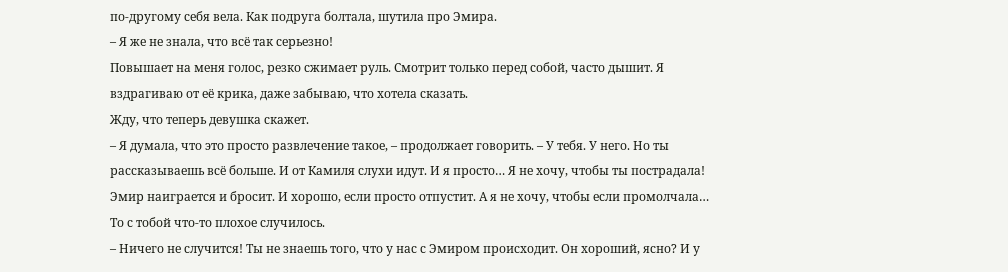по-другому себя вела. Как подруга болтала, шутила про Эмира.
– Я же не знала, что всё так серьезно!
Повышает на меня голос, резко сжимает руль. Смотрит только перед собой, часто дышит. Я вздрагиваю от её крика, даже забываю, что хотела сказать.
Жду, что теперь девушка скажет.
– Я думала, что это просто развлечение такое, – продолжает говорить. – У тебя. У него. Но ты рассказываешь всё больше. И от Камиля слухи идут. И я просто… Я не хочу, чтобы ты пострадала! Эмир наиграется и бросит. И хорошо, если просто отпустит. А я не хочу, чтобы если промолчала… То с тобой что-то плохое случилось.
– Ничего не случится! Ты не знаешь того, что у нас с Эмиром происходит. Он хороший, ясно? И у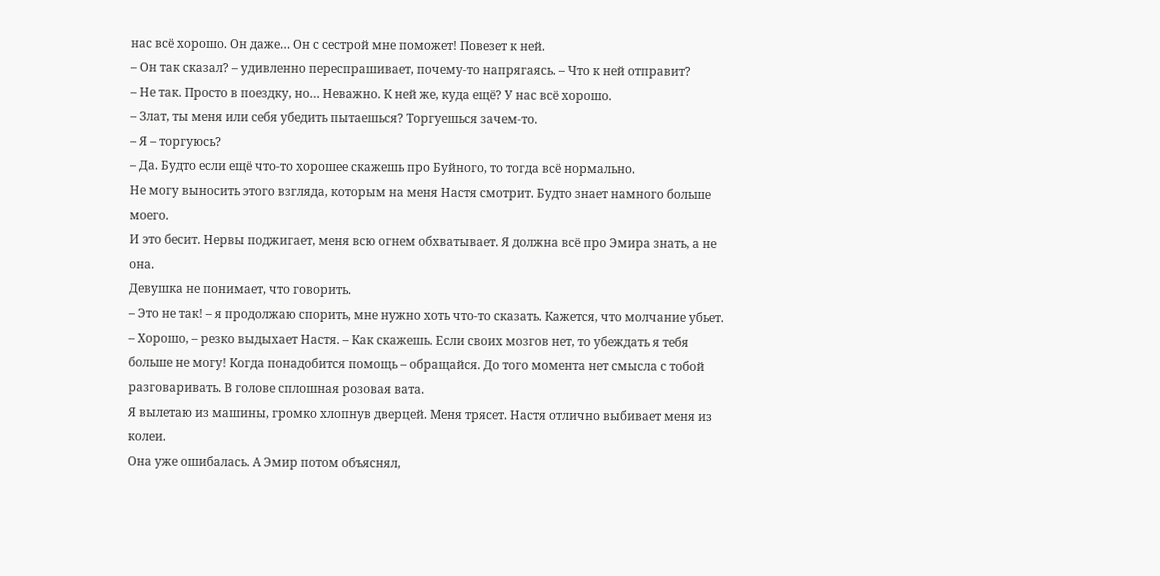нас всё хорошо. Он даже… Он с сестрой мне поможет! Повезет к ней.
– Он так сказал? – удивленно переспрашивает, почему-то напрягаясь. – Что к ней отправит?
– Не так. Просто в поездку, но… Неважно. К ней же, куда ещё? У нас всё хорошо.
– Злат, ты меня или себя убедить пытаешься? Торгуешься зачем-то.
– Я – торгуюсь?
– Да. Будто если ещё что-то хорошее скажешь про Буйного, то тогда всё нормально.
Не могу выносить этого взгляда, которым на меня Настя смотрит. Будто знает намного больше моего.
И это бесит. Нервы поджигает, меня всю огнем обхватывает. Я должна всё про Эмира знать, а не она.
Девушка не понимает, что говорить.
– Это не так! – я продолжаю спорить, мне нужно хоть что-то сказать. Кажется, что молчание убьет.
– Хорошо, – резко выдыхает Настя. – Как скажешь. Если своих мозгов нет, то убеждать я тебя больше не могу! Когда понадобится помощь – обращайся. До того момента нет смысла с тобой разговаривать. В голове сплошная розовая вата.
Я вылетаю из машины, громко хлопнув дверцей. Меня трясет. Настя отлично выбивает меня из колеи.
Она уже ошибалась. А Эмир потом объяснял,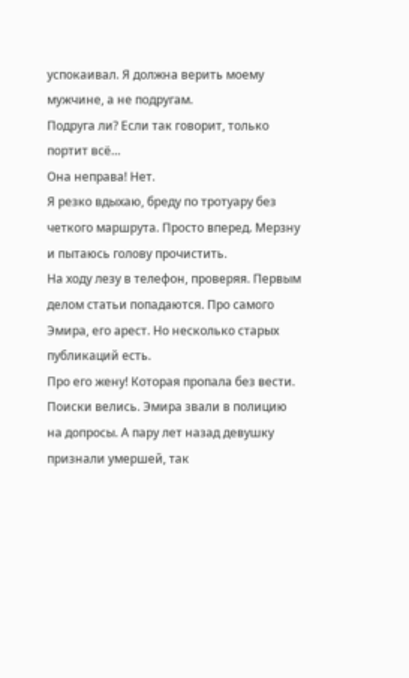успокаивал. Я должна верить моему мужчине, а не подругам.
Подруга ли? Если так говорит, только портит всё…
Она неправа! Нет.
Я резко вдыхаю, бреду по тротуару без четкого маршрута. Просто вперед. Мерзну и пытаюсь голову прочистить.
На ходу лезу в телефон, проверяя. Первым делом статьи попадаются. Про самого Эмира, его арест. Но несколько старых публикаций есть.
Про его жену! Которая пропала без вести. Поиски велись. Эмира звали в полицию на допросы. А пару лет назад девушку признали умершей, так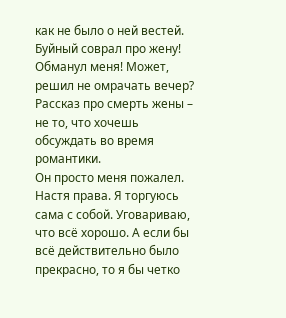как не было о ней вестей.
Буйный соврал про жену! Обманул меня! Может, решил не омрачать вечер? Рассказ про смерть жены – не то, что хочешь обсуждать во время романтики.
Он просто меня пожалел.
Настя права. Я торгуюсь сама с собой. Уговариваю, что всё хорошо. А если бы всё действительно было прекрасно, то я бы четко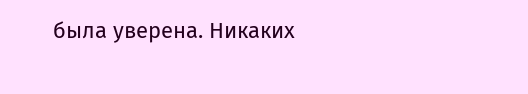была уверена. Никаких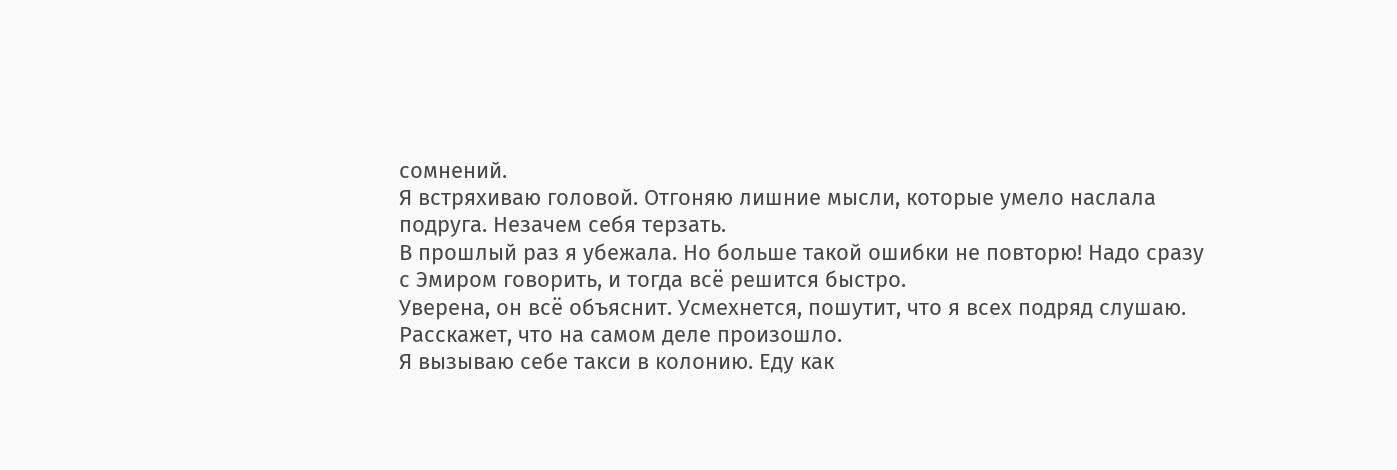сомнений.
Я встряхиваю головой. Отгоняю лишние мысли, которые умело наслала подруга. Незачем себя терзать.
В прошлый раз я убежала. Но больше такой ошибки не повторю! Надо сразу с Эмиром говорить, и тогда всё решится быстро.
Уверена, он всё объяснит. Усмехнется, пошутит, что я всех подряд слушаю. Расскажет, что на самом деле произошло.
Я вызываю себе такси в колонию. Еду как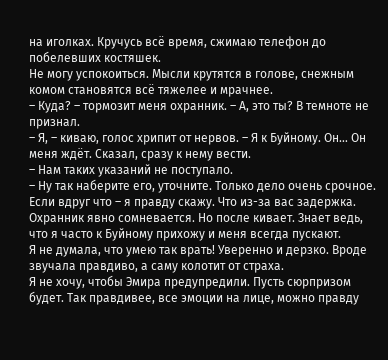на иголках. Кручусь всё время, сжимаю телефон до побелевших костяшек.
Не могу успокоиться. Мысли крутятся в голове, снежным комом становятся всё тяжелее и мрачнее.
– Куда? – тормозит меня охранник. – А, это ты? В темноте не признал.
– Я, – киваю, голос хрипит от нервов. – Я к Буйному. Он… Он меня ждёт. Сказал, сразу к нему вести.
– Нам таких указаний не поступало.
– Ну так наберите его, уточните. Только дело очень срочное. Если вдруг что – я правду скажу. Что из-за вас задержка.
Охранник явно сомневается. Но после кивает. Знает ведь, что я часто к Буйному прихожу и меня всегда пускают.
Я не думала, что умею так врать! Уверенно и дерзко. Вроде звучала правдиво, а саму колотит от страха.
Я не хочу, чтобы Эмира предупредили. Пусть сюрпризом будет. Так правдивее, все эмоции на лице, можно правду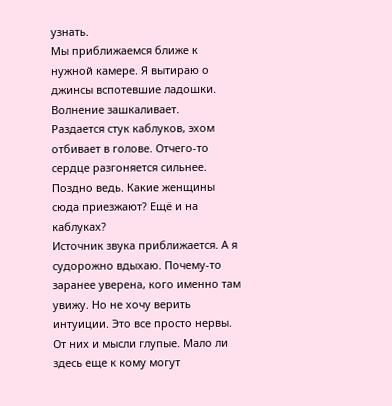узнать.
Мы приближаемся ближе к нужной камере. Я вытираю о джинсы вспотевшие ладошки. Волнение зашкаливает.
Раздается стук каблуков, эхом отбивает в голове. Отчего-то сердце разгоняется сильнее. Поздно ведь. Какие женщины сюда приезжают? Ещё и на каблуках?
Источник звука приближается. А я судорожно вдыхаю. Почему-то заранее уверена, кого именно там увижу. Но не хочу верить интуиции. Это все просто нервы. От них и мысли глупые. Мало ли здесь еще к кому могут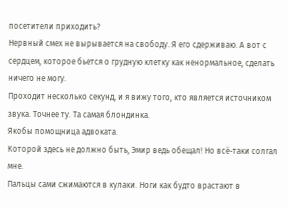посетители приходить?
Нервный смех не вырывается на свободу. Я его сдерживаю. А вот с сердцем, которое бьется о грудную клетку как ненормальное, сделать ничего не могу.
Проходит несколько секунд, и я вижу того, кто является источником звука. Точнее ту. Та самая блондинка.
Якобы помощница адвоката.
Которой здесь не должно быть, Эмир ведь обещал! Но всё-таки солгал мне.
Пальцы сами сжимаются в кулаки. Ноги как будто врастают в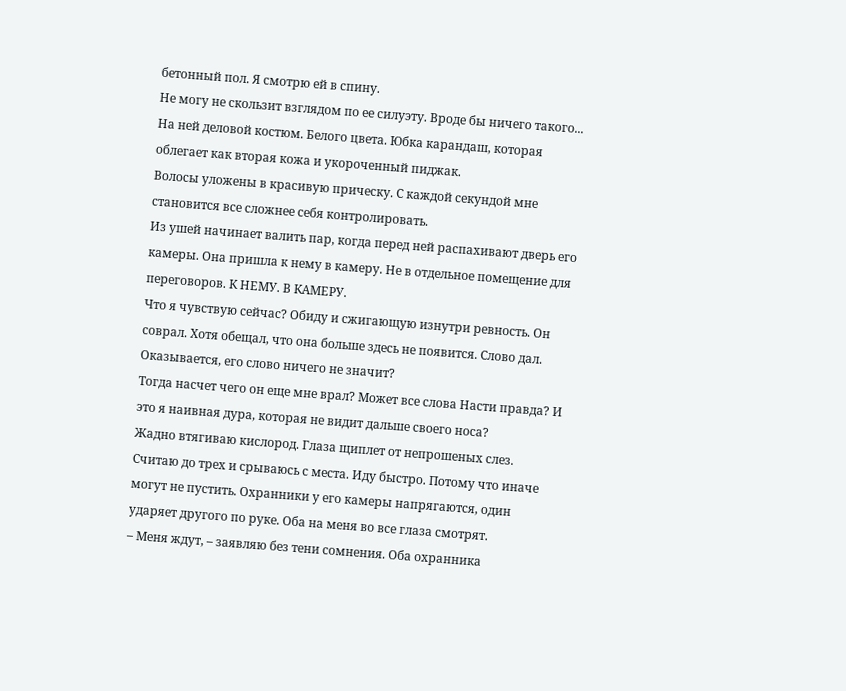бетонный пол. Я смотрю ей в спину.
Не могу не скользит взглядом по ее силуэту. Вроде бы ничего такого... На ней деловой костюм. Белого цвета. Юбка карандаш, которая облегает как вторая кожа и укороченный пиджак.
Волосы уложены в красивую прическу. С каждой секундой мне становится все сложнее себя контролировать.
Из ушей начинает валить пар, когда перед ней распахивают дверь его камеры. Она пришла к нему в камеру. Не в отдельное помещение для переговоров. К НЕМУ. В КАМЕРУ.
Что я чувствую сейчас? Обиду и сжигающую изнутри ревность. Он соврал. Хотя обещал, что она больше здесь не появится. Слово дал. Оказывается, его слово ничего не значит?
Тогда насчет чего он еще мне врал? Может все слова Насти правда? И это я наивная дура, которая не видит дальше своего носа?
Жадно втягиваю кислород. Глаза щиплет от непрошеных слез. Считаю до трех и срываюсь с места. Иду быстро. Потому что иначе могут не пустить. Охранники у его камеры напрягаются, один ударяет другого по руке. Оба на меня во все глаза смотрят.
– Меня ждут, – заявляю без тени сомнения. Оба охранника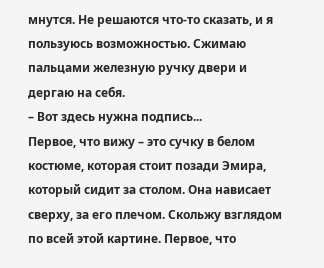мнутся. Не решаются что-то сказать, и я пользуюсь возможностью. Сжимаю пальцами железную ручку двери и дергаю на себя.
– Вот здесь нужна подпись...
Первое, что вижу – это сучку в белом костюме, которая стоит позади Эмира, который сидит за столом. Она нависает сверху, за его плечом. Скольжу взглядом по всей этой картине. Первое, что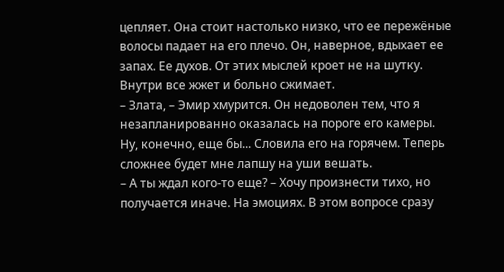цепляет. Она стоит настолько низко, что ее пережёные волосы падает на его плечо. Он, наверное, вдыхает ее запах. Ее духов. От этих мыслей кроет не на шутку. Внутри все жжет и больно сжимает.
– Злата, – Эмир хмурится. Он недоволен тем, что я незапланированно оказалась на пороге его камеры. Ну, конечно, еще бы... Словила его на горячем. Теперь сложнее будет мне лапшу на уши вешать.
– А ты ждал кого-то еще? – Хочу произнести тихо, но получается иначе. На эмоциях. В этом вопросе сразу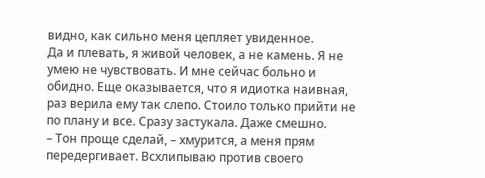видно, как сильно меня цепляет увиденное.
Да и плевать, я живой человек, а не камень. Я не умею не чувствовать. И мне сейчас больно и обидно. Еще оказывается, что я идиотка наивная, раз верила ему так слепо. Стоило только прийти не по плану и все. Сразу застукала. Даже смешно.
– Тон проще сделай, – хмурится, а меня прям передергивает. Всхлипываю против своего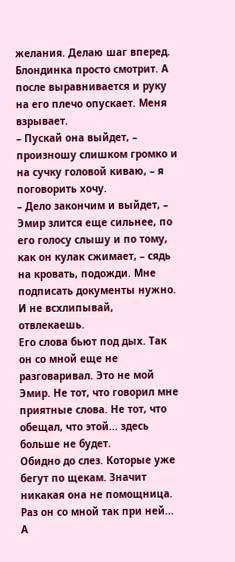желания. Делаю шаг вперед. Блондинка просто смотрит. А после выравнивается и руку на его плечо опускает. Меня взрывает.
– Пускай она выйдет, – произношу слишком громко и на сучку головой киваю, – я поговорить хочу.
– Дело закончим и выйдет, – Эмир злится еще сильнее, по его голосу слышу и по тому, как он кулак сжимает, – сядь на кровать, подожди. Мне подписать документы нужно. И не всхлипывай, отвлекаешь.
Его слова бьют под дых. Так он со мной еще не разговаривал. Это не мой Эмир. Не тот, что говорил мне приятные слова. Не тот, что обещал, что этой... здесь больше не будет.
Обидно до слез. Которые уже бегут по щекам. Значит никакая она не помощница. Раз он со мной так при ней... А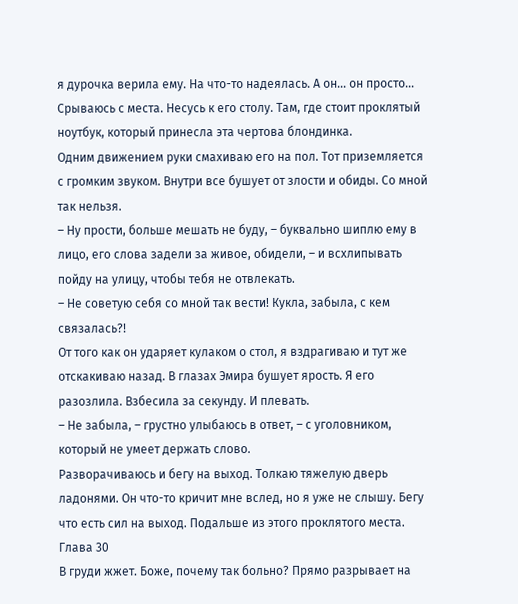я дурочка верила ему. На что-то надеялась. А он... он просто...
Срываюсь с места. Несусь к его столу. Там, где стоит проклятый ноутбук, который принесла эта чертова блондинка.
Одним движением руки смахиваю его на пол. Тот приземляется с громким звуком. Внутри все бушует от злости и обиды. Со мной так нельзя.
– Ну прости, больше мешать не буду, – буквально шиплю ему в лицо, его слова задели за живое, обидели, – и всхлипывать пойду на улицу, чтобы тебя не отвлекать.
– Не советую себя со мной так вести! Кукла, забыла, с кем связалась?!
От того как он ударяет кулаком о стол, я вздрагиваю и тут же отскакиваю назад. В глазах Эмира бушует ярость. Я его разозлила. Взбесила за секунду. И плевать.
– Не забыла, – грустно улыбаюсь в ответ, – с уголовником, который не умеет держать слово.
Разворачиваюсь и бегу на выход. Толкаю тяжелую дверь ладонями. Он что-то кричит мне вслед, но я уже не слышу. Бегу что есть сил на выход. Подальше из этого проклятого места.
Глава 30
В груди жжет. Боже, почему так больно? Прямо разрывает на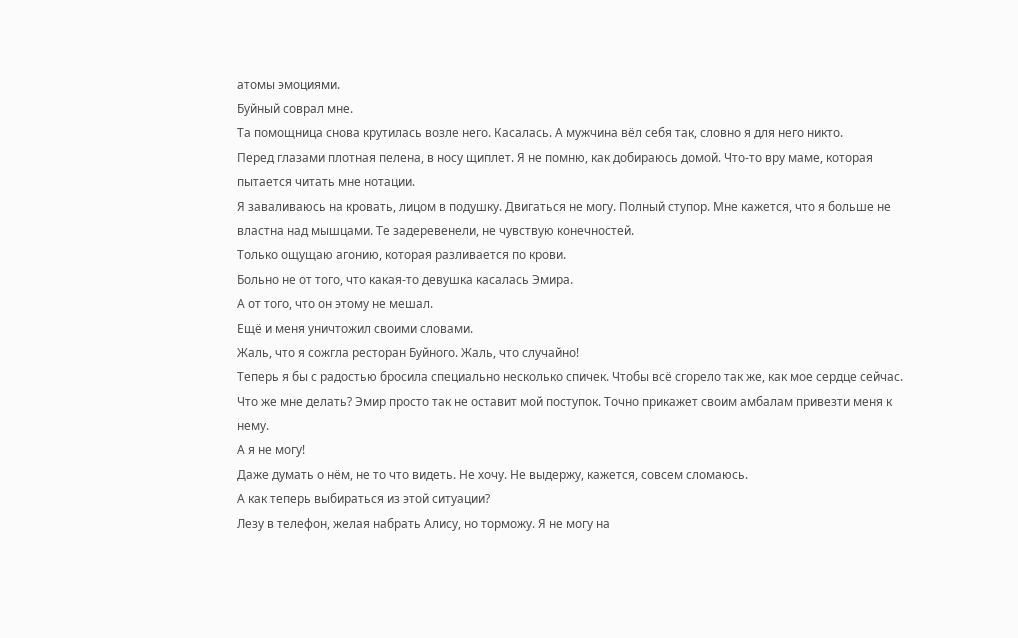атомы эмоциями.
Буйный соврал мне.
Та помощница снова крутилась возле него. Касалась. А мужчина вёл себя так, словно я для него никто.
Перед глазами плотная пелена, в носу щиплет. Я не помню, как добираюсь домой. Что-то вру маме, которая пытается читать мне нотации.
Я заваливаюсь на кровать, лицом в подушку. Двигаться не могу. Полный ступор. Мне кажется, что я больше не властна над мышцами. Те задеревенели, не чувствую конечностей.
Только ощущаю агонию, которая разливается по крови.
Больно не от того, что какая-то девушка касалась Эмира.
А от того, что он этому не мешал.
Ещё и меня уничтожил своими словами.
Жаль, что я сожгла ресторан Буйного. Жаль, что случайно!
Теперь я бы с радостью бросила специально несколько спичек. Чтобы всё сгорело так же, как мое сердце сейчас.
Что же мне делать? Эмир просто так не оставит мой поступок. Точно прикажет своим амбалам привезти меня к нему.
А я не могу!
Даже думать о нём, не то что видеть. Не хочу. Не выдержу, кажется, совсем сломаюсь.
А как теперь выбираться из этой ситуации?
Лезу в телефон, желая набрать Алису, но торможу. Я не могу на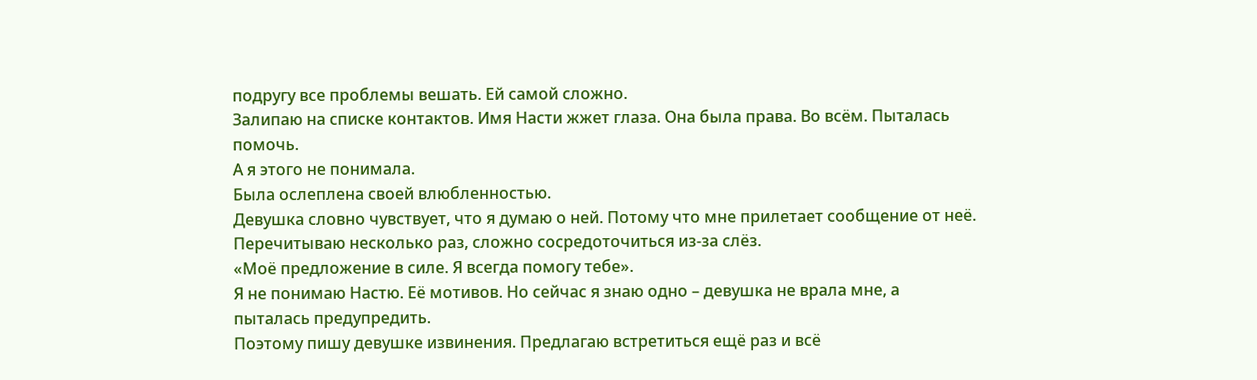подругу все проблемы вешать. Ей самой сложно.
Залипаю на списке контактов. Имя Насти жжет глаза. Она была права. Во всём. Пыталась помочь.
А я этого не понимала.
Была ослеплена своей влюбленностью.
Девушка словно чувствует, что я думаю о ней. Потому что мне прилетает сообщение от неё. Перечитываю несколько раз, сложно сосредоточиться из-за слёз.
«Моё предложение в силе. Я всегда помогу тебе».
Я не понимаю Настю. Её мотивов. Но сейчас я знаю одно – девушка не врала мне, а пыталась предупредить.
Поэтому пишу девушке извинения. Предлагаю встретиться ещё раз и всё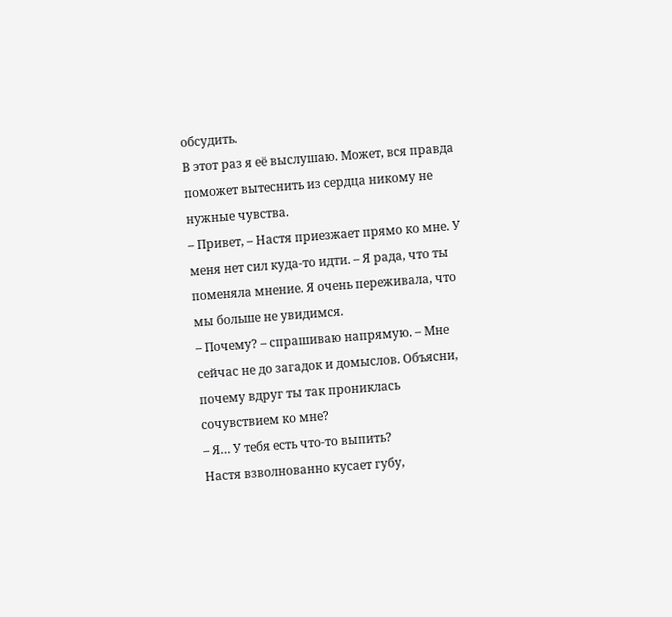обсудить.
В этот раз я её выслушаю. Может, вся правда поможет вытеснить из сердца никому не нужные чувства.
– Привет, – Настя приезжает прямо ко мне. У меня нет сил куда-то идти. – Я рада, что ты поменяла мнение. Я очень переживала, что мы больше не увидимся.
– Почему? – спрашиваю напрямую. – Мне сейчас не до загадок и домыслов. Объясни, почему вдруг ты так прониклась сочувствием ко мне?
– Я… У тебя есть что-то выпить?
Настя взволнованно кусает губу,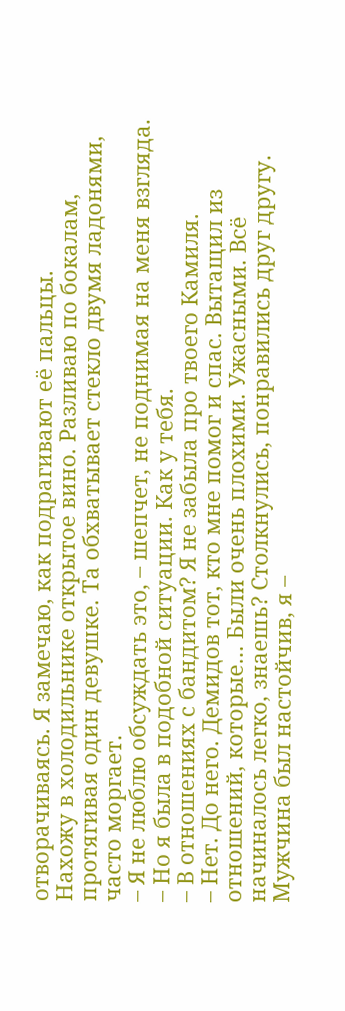отворачиваясь. Я замечаю, как подрагивают её пальцы.
Нахожу в холодильнике открытое вино. Разливаю по бокалам, протягивая один девушке. Та обхватывает стекло двумя ладонями, часто моргает.
– Я не люблю обсуждать это, – шепчет, не поднимая на меня взгляда. – Но я была в подобной ситуации. Как у тебя.
– В отношениях с бандитом? Я не забыла про твоего Камиля.
– Нет. До него. Демидов тот, кто мне помог и спас. Вытащил из отношений, которые… Были очень плохими. Ужасными. Всё начиналось легко, знаешь? Столкнулись, понравились друг другу. Мужчина был настойчив, я –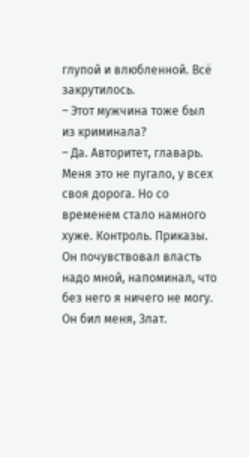глупой и влюбленной. Всё закрутилось.
– Этот мужчина тоже был из криминала?
– Да. Авторитет, главарь. Меня это не пугало, у всех своя дорога. Но со временем стало намного хуже. Контроль. Приказы. Он почувствовал власть надо мной, напоминал, что без него я ничего не могу. Он бил меня, Злат.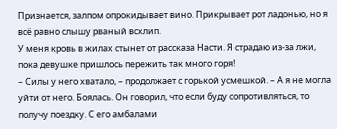Признается, залпом опрокидывает вино. Прикрывает рот ладонью, но я всё равно слышу рваный всхлип.
У меня кровь в жилах стынет от рассказа Насти. Я страдаю из-за лжи, пока девушке пришлось пережить так много горя!
– Силы у него хватало, – продолжает с горькой усмешкой. – А я не могла уйти от него. Боялась. Он говорил, что если буду сопротивляться, то получу поездку. С его амбалами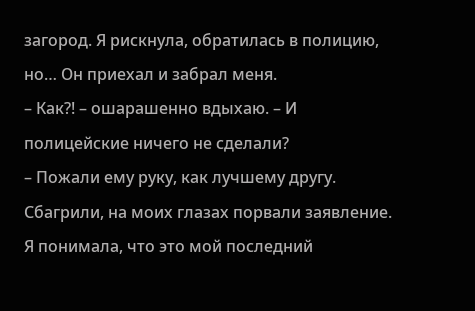загород. Я рискнула, обратилась в полицию, но… Он приехал и забрал меня.
– Как?! – ошарашенно вдыхаю. – И полицейские ничего не сделали?
– Пожали ему руку, как лучшему другу. Сбагрили, на моих глазах порвали заявление. Я понимала, что это мой последний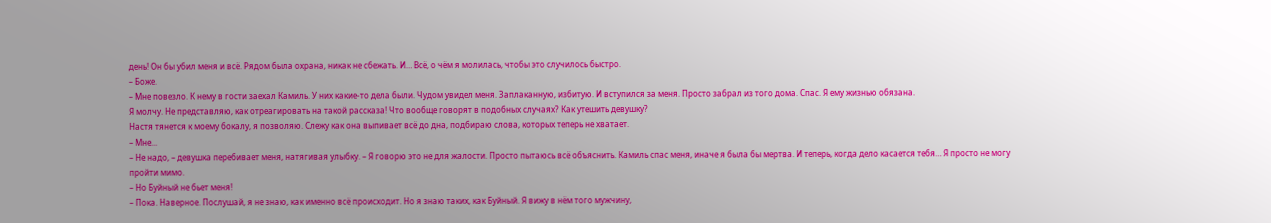день! Он бы убил меня и всё. Рядом была охрана, никак не сбежать. И… Всё, о чём я молилась, чтобы это случилось быстро.
– Боже.
– Мне повезло. К нему в гости заехал Камиль. У них какие-то дела были. Чудом увидел меня. Заплаканную, избитую. И вступился за меня. Просто забрал из того дома. Спас. Я ему жизнью обязана.
Я молчу. Не представляю, как отреагировать на такой рассказа! Что вообще говорят в подобных случаях? Как утешить девушку?
Настя тянется к моему бокалу, я позволяю. Слежу как она выпивает всё до дна, подбираю слова, которых теперь не хватает.
– Мне...
– Не надо, – девушка перебивает меня, натягивая улыбку. – Я говорю это не для жалости. Просто пытаюсь всё объяснить. Камиль спас меня, иначе я была бы мертва. И теперь, когда дело касается тебя… Я просто не могу пройти мимо.
– Но Буйный не бьет меня!
– Пока. Наверное. Послушай, я не знаю, как именно всё происходит. Но я знаю таких, как Буйный. Я вижу в нём того мужчину,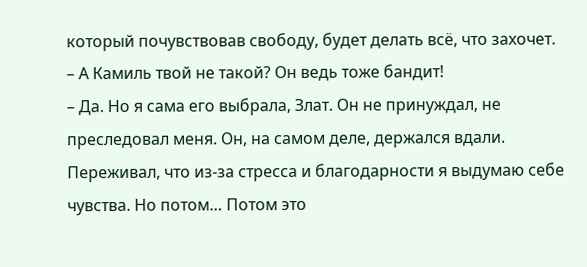который почувствовав свободу, будет делать всё, что захочет.
– А Камиль твой не такой? Он ведь тоже бандит!
– Да. Но я сама его выбрала, Злат. Он не принуждал, не преследовал меня. Он, на самом деле, держался вдали. Переживал, что из-за стресса и благодарности я выдумаю себе чувства. Но потом… Потом это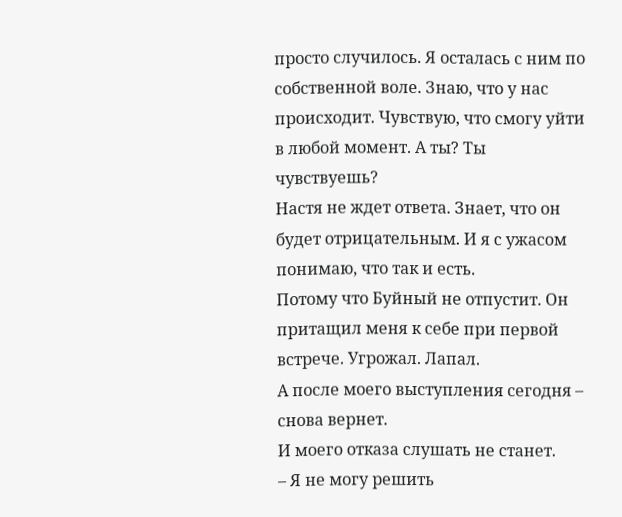просто случилось. Я осталась с ним по собственной воле. Знаю, что у нас происходит. Чувствую, что смогу уйти в любой момент. А ты? Ты чувствуешь?
Настя не ждет ответа. Знает, что он будет отрицательным. И я с ужасом понимаю, что так и есть.
Потому что Буйный не отпустит. Он притащил меня к себе при первой встрече. Угрожал. Лапал.
А после моего выступления сегодня – снова вернет.
И моего отказа слушать не станет.
– Я не могу решить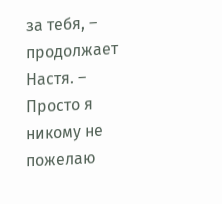за тебя, – продолжает Настя. – Просто я никому не пожелаю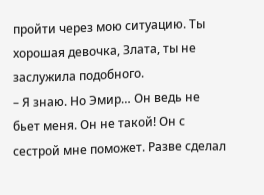пройти через мою ситуацию. Ты хорошая девочка, Злата, ты не заслужила подобного.
– Я знаю. Но Эмир… Он ведь не бьет меня. Он не такой! Он с сестрой мне поможет. Разве сделал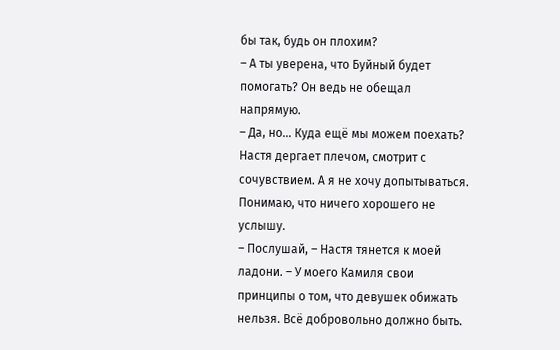бы так, будь он плохим?
– А ты уверена, что Буйный будет помогать? Он ведь не обещал напрямую.
– Да, но… Куда ещё мы можем поехать?
Настя дергает плечом, смотрит с сочувствием. А я не хочу допытываться. Понимаю, что ничего хорошего не услышу.
– Послушай, – Настя тянется к моей ладони. – У моего Камиля свои принципы о том, что девушек обижать нельзя. Всё добровольно должно быть.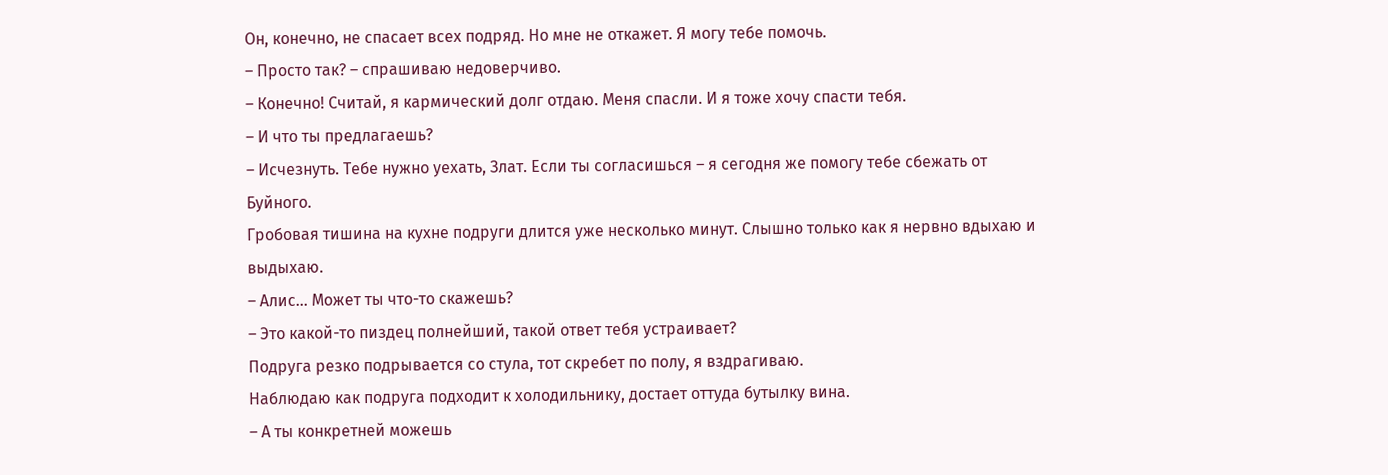Он, конечно, не спасает всех подряд. Но мне не откажет. Я могу тебе помочь.
– Просто так? – спрашиваю недоверчиво.
– Конечно! Считай, я кармический долг отдаю. Меня спасли. И я тоже хочу спасти тебя.
– И что ты предлагаешь?
– Исчезнуть. Тебе нужно уехать, Злат. Если ты согласишься – я сегодня же помогу тебе сбежать от Буйного.
Гробовая тишина на кухне подруги длится уже несколько минут. Слышно только как я нервно вдыхаю и выдыхаю.
– Алис... Может ты что-то скажешь?
– Это какой-то пиздец полнейший, такой ответ тебя устраивает?
Подруга резко подрывается со стула, тот скребет по полу, я вздрагиваю.
Наблюдаю как подруга подходит к холодильнику, достает оттуда бутылку вина.
– А ты конкретней можешь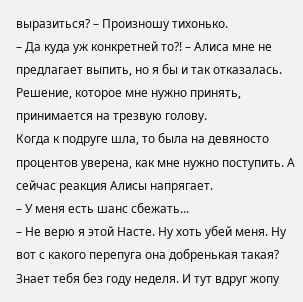выразиться? – Произношу тихонько.
– Да куда уж конкретней то?! – Алиса мне не предлагает выпить, но я бы и так отказалась. Решение, которое мне нужно принять, принимается на трезвую голову.
Когда к подруге шла, то была на девяносто процентов уверена, как мне нужно поступить. А сейчас реакция Алисы напрягает.
– У меня есть шанс сбежать...
– Не верю я этой Насте. Ну хоть убей меня. Ну вот с какого перепуга она добренькая такая? Знает тебя без году неделя. И тут вдруг жопу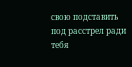свою подставить под расстрел ради тебя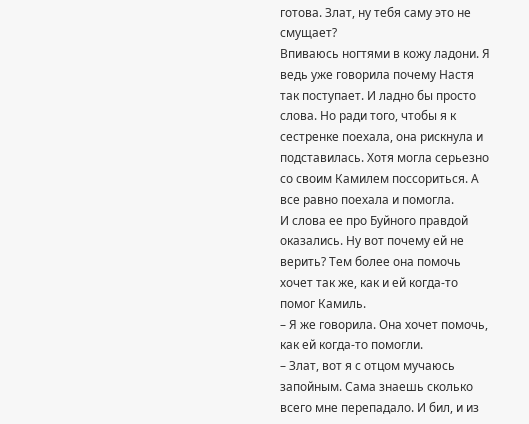готова. Злат, ну тебя саму это не смущает?
Впиваюсь ногтями в кожу ладони. Я ведь уже говорила почему Настя так поступает. И ладно бы просто слова. Но ради того, чтобы я к сестренке поехала, она рискнула и подставилась. Хотя могла серьезно со своим Камилем поссориться. А все равно поехала и помогла.
И слова ее про Буйного правдой оказались. Ну вот почему ей не верить? Тем более она помочь хочет так же, как и ей когда-то помог Камиль.
– Я же говорила. Она хочет помочь, как ей когда-то помогли.
– Злат, вот я с отцом мучаюсь запойным. Сама знаешь сколько всего мне перепадало. И бил, и из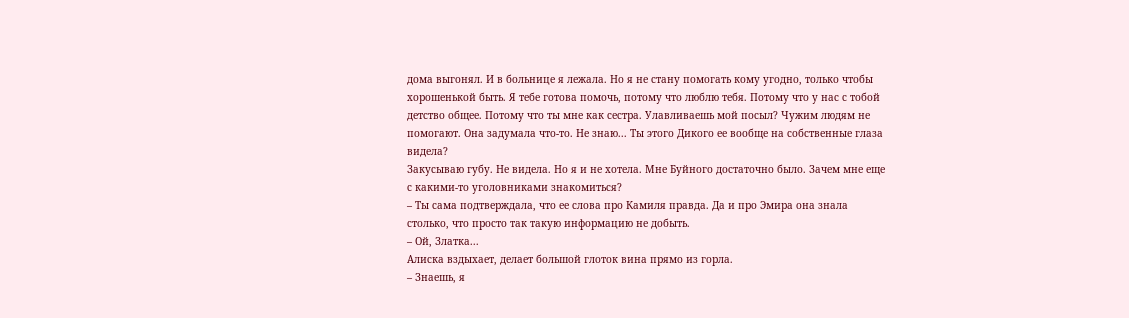дома выгонял. И в больнице я лежала. Но я не стану помогать кому угодно, только чтобы хорошенькой быть. Я тебе готова помочь, потому что люблю тебя. Потому что у нас с тобой детство общее. Потому что ты мне как сестра. Улавливаешь мой посыл? Чужим людям не помогают. Она задумала что-то. Не знаю... Ты этого Дикого ее вообще на собственные глаза видела?
Закусываю губу. Не видела. Но я и не хотела. Мне Буйного достаточно было. Зачем мне еще с какими-то уголовниками знакомиться?
– Ты сама подтверждала, что ее слова про Камиля правда. Да и про Эмира она знала столько, что просто так такую информацию не добыть.
– Ой, Златка...
Алиска вздыхает, делает большой глоток вина прямо из горла.
– Знаешь, я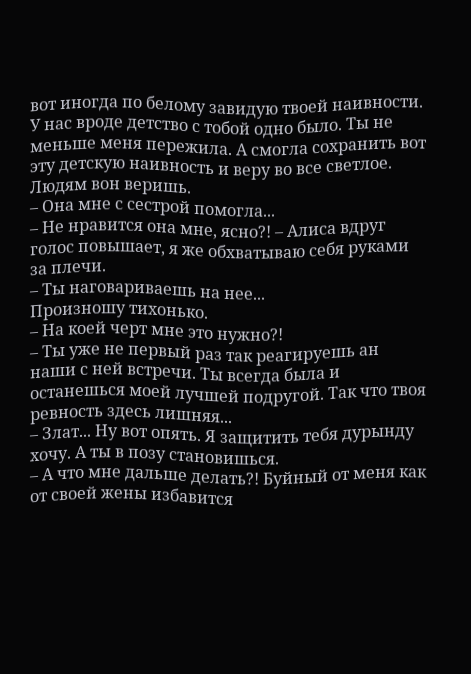вот иногда по белому завидую твоей наивности. У нас вроде детство с тобой одно было. Ты не меньше меня пережила. А смогла сохранить вот эту детскую наивность и веру во все светлое. Людям вон веришь.
– Она мне с сестрой помогла...
– Не нравится она мне, ясно?! – Алиса вдруг голос повышает, я же обхватываю себя руками за плечи.
– Ты наговариваешь на нее...
Произношу тихонько.
– На коей черт мне это нужно?!
– Ты уже не первый раз так реагируешь ан наши с ней встречи. Ты всегда была и останешься моей лучшей подругой. Так что твоя ревность здесь лишняя...
– Злат... Ну вот опять. Я защитить тебя дурынду хочу. А ты в позу становишься.
– А что мне дальше делать?! Буйный от меня как от своей жены избавится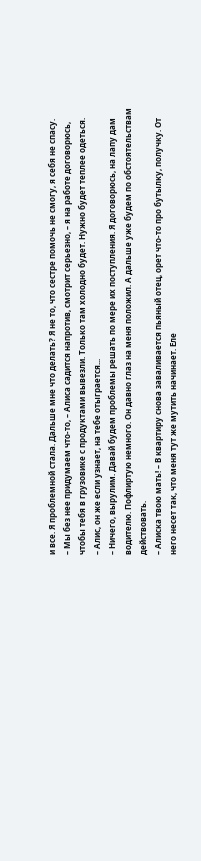и все. Я проблемной стала. Дальше мне что делать? Я не то, что сестре помочь не смогу, я себя не спасу.
– Мы без нее придумаем что-то, – Алиса садится напротив, смотрит серьезно, – я на работе договорюсь, чтобы тебя в грузовике с продуктами вывезли. Только там холодно будет. Нужно будет теплее одеться.
– Алис, он же если узнает, на тебе отыграется...
– Ничего, вырулим. Давай будем проблемы решать по мере их поступления. Я договорюсь, на лапу дам водителю. Пофлиртую немного. Он давно глаз на меня положил. А дальше уже будем по обстоятельствам действовать.
– Алиска твою мать! – В квартиру снова заваливается пьяный отец, орет что-то про бутылку, получку. От него несет так, что меня тут же мутить начинает. Еле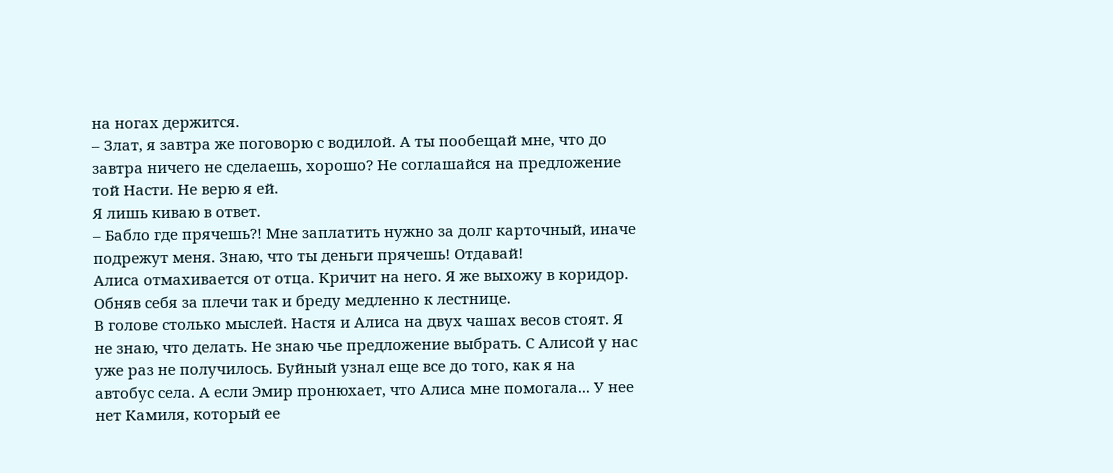на ногах держится.
– Злат, я завтра же поговорю с водилой. А ты пообещай мне, что до завтра ничего не сделаешь, хорошо? Не соглашайся на предложение той Насти. Не верю я ей.
Я лишь киваю в ответ.
– Бабло где прячешь?! Мне заплатить нужно за долг карточный, иначе подрежут меня. Знаю, что ты деньги прячешь! Отдавай!
Алиса отмахивается от отца. Кричит на него. Я же выхожу в коридор. Обняв себя за плечи так и бреду медленно к лестнице.
В голове столько мыслей. Настя и Алиса на двух чашах весов стоят. Я не знаю, что делать. Не знаю чье предложение выбрать. С Алисой у нас уже раз не получилось. Буйный узнал еще все до того, как я на автобус села. А если Эмир пронюхает, что Алиса мне помогала... У нее нет Камиля, который ее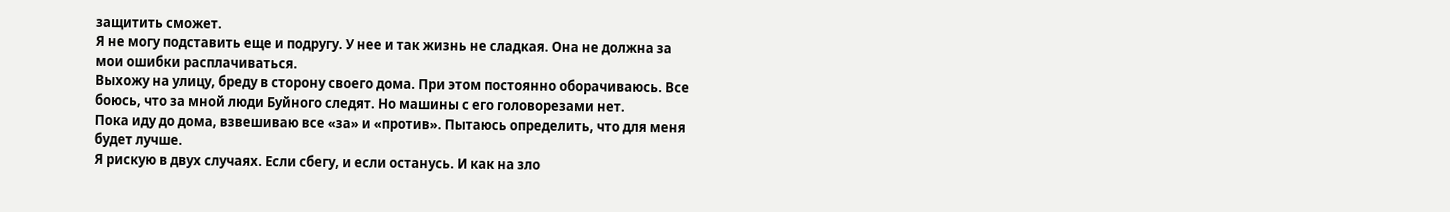защитить сможет.
Я не могу подставить еще и подругу. У нее и так жизнь не сладкая. Она не должна за мои ошибки расплачиваться.
Выхожу на улицу, бреду в сторону своего дома. При этом постоянно оборачиваюсь. Все боюсь, что за мной люди Буйного следят. Но машины с его головорезами нет.
Пока иду до дома, взвешиваю все «за» и «против». Пытаюсь определить, что для меня будет лучше.
Я рискую в двух случаях. Если сбегу, и если останусь. И как на зло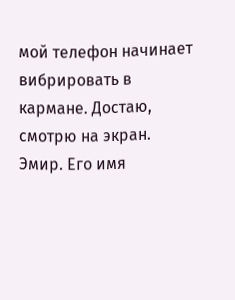мой телефон начинает вибрировать в кармане. Достаю, смотрю на экран. Эмир. Его имя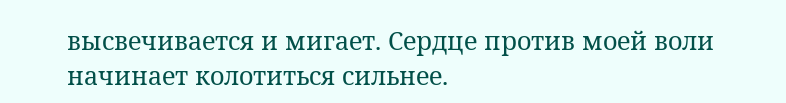высвечивается и мигает. Сердце против моей воли начинает колотиться сильнее.